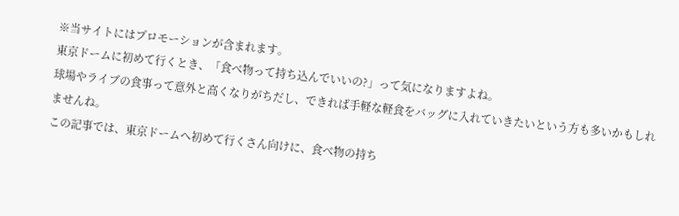※当サイトにはプロモーションが含まれます。
東京ドームに初めて行くとき、「食べ物って持ち込んでいいの?」って気になりますよね。
球場やライブの食事って意外と高くなりがちだし、できれば手軽な軽食をバッグに入れていきたいという方も多いかもしれませんね。
この記事では、東京ドームへ初めて行くさん向けに、食べ物の持ち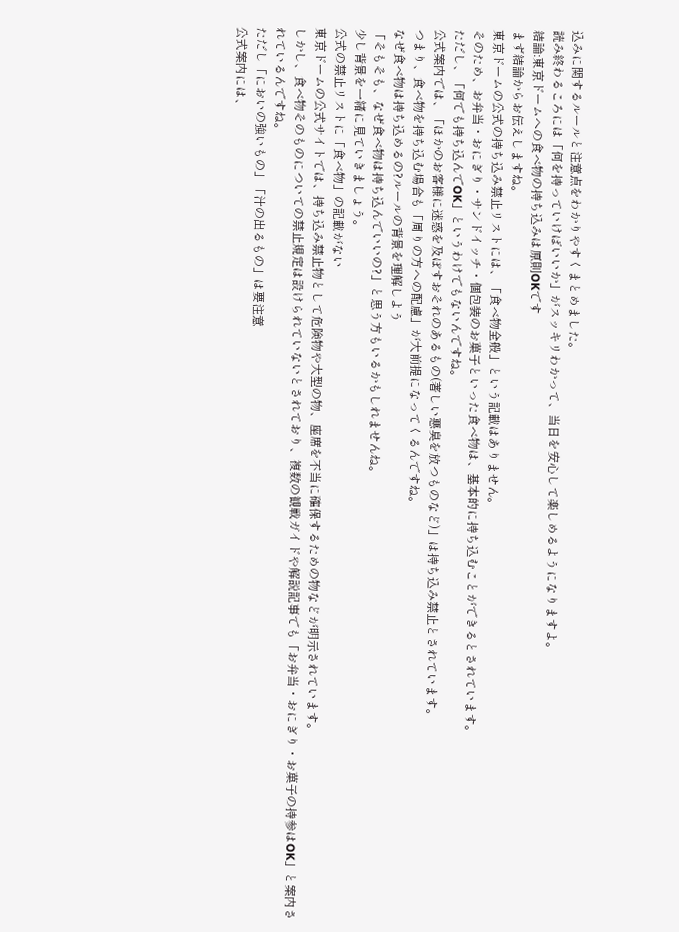込みに関するルールと注意点をわかりやすくまとめました。
読み終わるころには「何を持っていけばいいか」がスッキリわかって、当日を安心して楽しめるようになりますよ。
結論:東京ドームへの食べ物の持ち込みは原則OKです
まず結論からお伝えしますね。
東京ドームの公式の持ち込み禁止リストには、「食べ物全般」という記載はありません。
そのため、お弁当・おにぎり・サンドイッチ・個包装のお菓子といった食べ物は、基本的に持ち込むことができるとされています。
ただし、「何でも持ち込んでOK」というわけでもないんですね。
公式案内では、「ほかのお客様に迷惑を及ぼすおそれのあるもの(著しい悪臭を放つものなど)」は持ち込み禁止とされています。
つまり、食べ物を持ち込む場合も「周りの方への配慮」が大前提になってくるんですね。
なぜ食べ物は持ち込めるの?ルールの背景を理解しよう
「そもそも、なぜ食べ物は持ち込んでいいの?」と思う方もいるかもしれませんね。
少し背景を一緒に見ていきましょう。
公式の禁止リストに「食べ物」の記載がない
東京ドームの公式サイトでは、持ち込み禁止物として危険物や大型の物、座席を不当に確保するための物などが明示されています。
しかし、食べ物そのものについての禁止規定は設けられていないとされており、複数の観戦ガイドや解説記事でも「お弁当・おにぎり・お菓子の持参はOK」と案内されているんですね。
ただし「においの強いもの」「汁の出るもの」は要注意
公式案内には、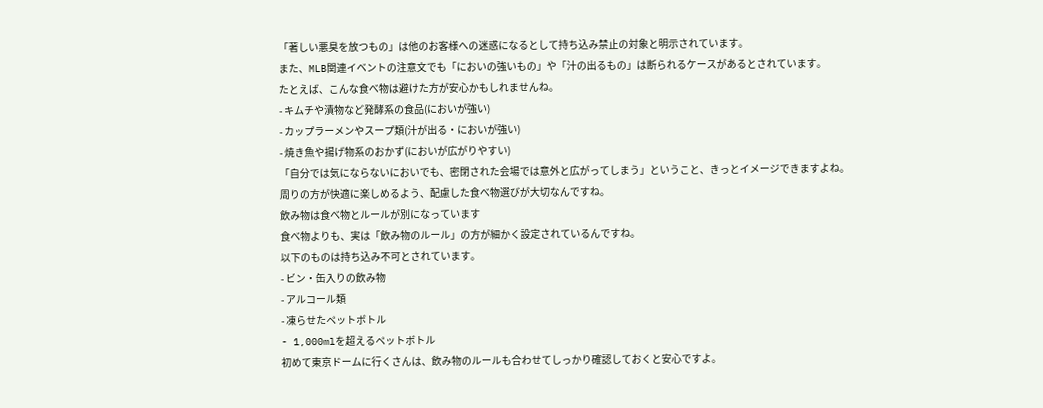「著しい悪臭を放つもの」は他のお客様への迷惑になるとして持ち込み禁止の対象と明示されています。
また、MLB関連イベントの注意文でも「においの強いもの」や「汁の出るもの」は断られるケースがあるとされています。
たとえば、こんな食べ物は避けた方が安心かもしれませんね。
- キムチや漬物など発酵系の食品(においが強い)
- カップラーメンやスープ類(汁が出る・においが強い)
- 焼き魚や揚げ物系のおかず(においが広がりやすい)
「自分では気にならないにおいでも、密閉された会場では意外と広がってしまう」ということ、きっとイメージできますよね。
周りの方が快適に楽しめるよう、配慮した食べ物選びが大切なんですね。
飲み物は食べ物とルールが別になっています
食べ物よりも、実は「飲み物のルール」の方が細かく設定されているんですね。
以下のものは持ち込み不可とされています。
- ビン・缶入りの飲み物
- アルコール類
- 凍らせたペットボトル
- 1,000mlを超えるペットボトル
初めて東京ドームに行くさんは、飲み物のルールも合わせてしっかり確認しておくと安心ですよ。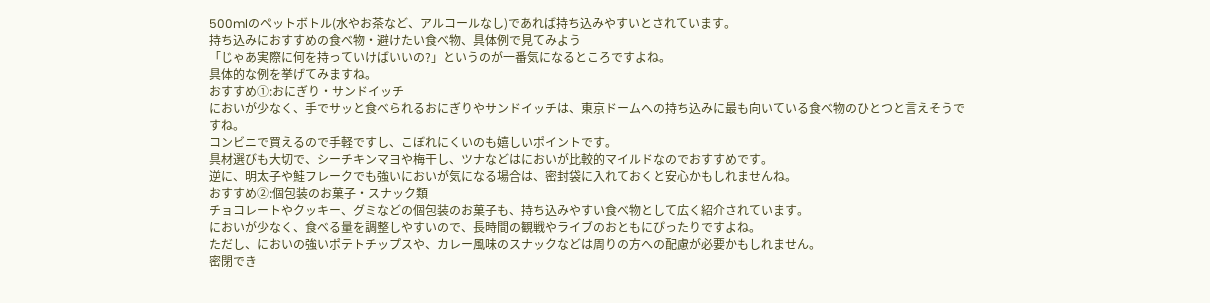500mlのペットボトル(水やお茶など、アルコールなし)であれば持ち込みやすいとされています。
持ち込みにおすすめの食べ物・避けたい食べ物、具体例で見てみよう
「じゃあ実際に何を持っていけばいいの?」というのが一番気になるところですよね。
具体的な例を挙げてみますね。
おすすめ①:おにぎり・サンドイッチ
においが少なく、手でサッと食べられるおにぎりやサンドイッチは、東京ドームへの持ち込みに最も向いている食べ物のひとつと言えそうですね。
コンビニで買えるので手軽ですし、こぼれにくいのも嬉しいポイントです。
具材選びも大切で、シーチキンマヨや梅干し、ツナなどはにおいが比較的マイルドなのでおすすめです。
逆に、明太子や鮭フレークでも強いにおいが気になる場合は、密封袋に入れておくと安心かもしれませんね。
おすすめ②:個包装のお菓子・スナック類
チョコレートやクッキー、グミなどの個包装のお菓子も、持ち込みやすい食べ物として広く紹介されています。
においが少なく、食べる量を調整しやすいので、長時間の観戦やライブのおともにぴったりですよね。
ただし、においの強いポテトチップスや、カレー風味のスナックなどは周りの方への配慮が必要かもしれません。
密閉でき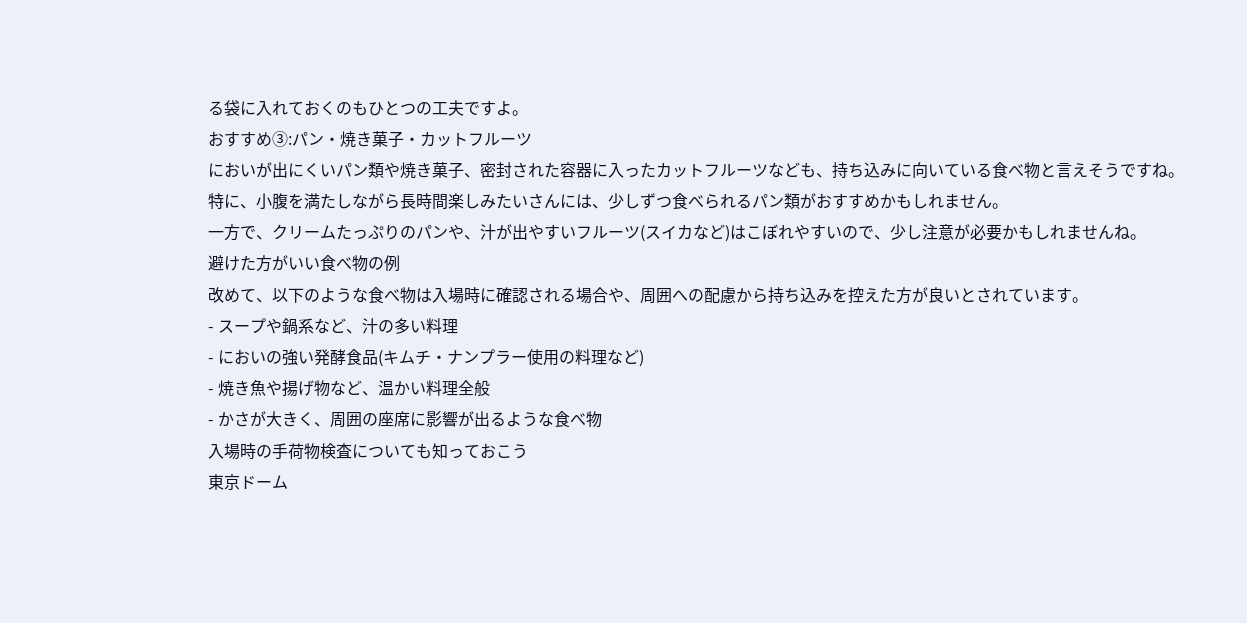る袋に入れておくのもひとつの工夫ですよ。
おすすめ③:パン・焼き菓子・カットフルーツ
においが出にくいパン類や焼き菓子、密封された容器に入ったカットフルーツなども、持ち込みに向いている食べ物と言えそうですね。
特に、小腹を満たしながら長時間楽しみたいさんには、少しずつ食べられるパン類がおすすめかもしれません。
一方で、クリームたっぷりのパンや、汁が出やすいフルーツ(スイカなど)はこぼれやすいので、少し注意が必要かもしれませんね。
避けた方がいい食べ物の例
改めて、以下のような食べ物は入場時に確認される場合や、周囲への配慮から持ち込みを控えた方が良いとされています。
- スープや鍋系など、汁の多い料理
- においの強い発酵食品(キムチ・ナンプラー使用の料理など)
- 焼き魚や揚げ物など、温かい料理全般
- かさが大きく、周囲の座席に影響が出るような食べ物
入場時の手荷物検査についても知っておこう
東京ドーム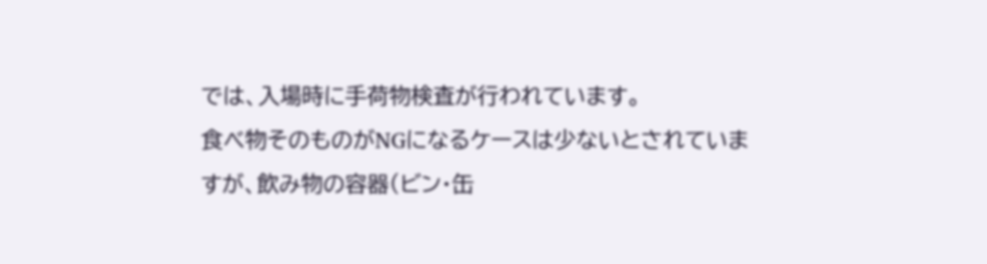では、入場時に手荷物検査が行われています。
食べ物そのものがNGになるケースは少ないとされていますが、飲み物の容器(ビン・缶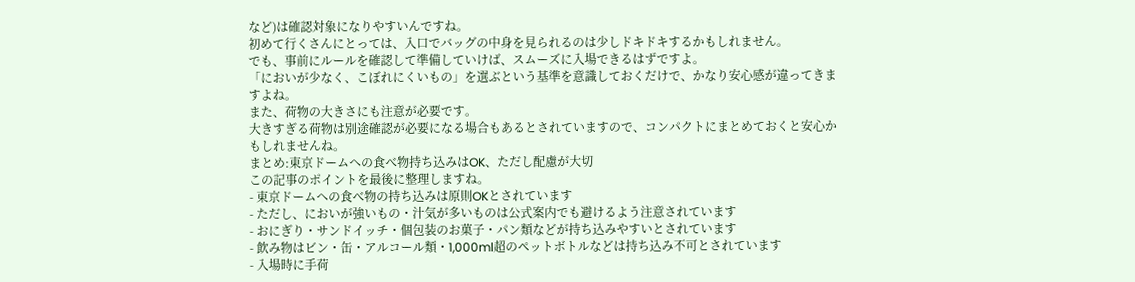など)は確認対象になりやすいんですね。
初めて行くさんにとっては、入口でバッグの中身を見られるのは少しドキドキするかもしれません。
でも、事前にルールを確認して準備していけば、スムーズに入場できるはずですよ。
「においが少なく、こぼれにくいもの」を選ぶという基準を意識しておくだけで、かなり安心感が違ってきますよね。
また、荷物の大きさにも注意が必要です。
大きすぎる荷物は別途確認が必要になる場合もあるとされていますので、コンパクトにまとめておくと安心かもしれませんね。
まとめ:東京ドームへの食べ物持ち込みはOK、ただし配慮が大切
この記事のポイントを最後に整理しますね。
- 東京ドームへの食べ物の持ち込みは原則OKとされています
- ただし、においが強いもの・汁気が多いものは公式案内でも避けるよう注意されています
- おにぎり・サンドイッチ・個包装のお菓子・パン類などが持ち込みやすいとされています
- 飲み物はビン・缶・アルコール類・1,000ml超のペットボトルなどは持ち込み不可とされています
- 入場時に手荷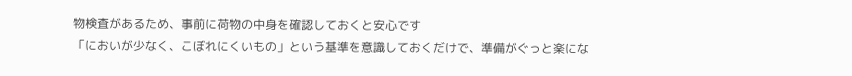物検査があるため、事前に荷物の中身を確認しておくと安心です
「においが少なく、こぼれにくいもの」という基準を意識しておくだけで、準備がぐっと楽にな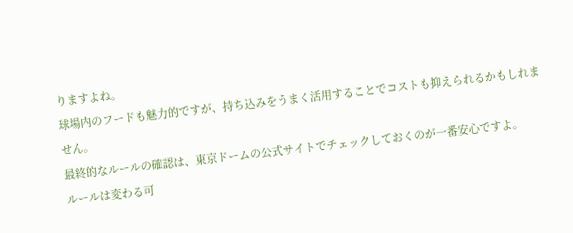りますよね。
球場内のフードも魅力的ですが、持ち込みをうまく活用することでコストも抑えられるかもしれません。
最終的なルールの確認は、東京ドームの公式サイトでチェックしておくのが一番安心ですよ。
ルールは変わる可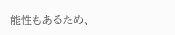能性もあるため、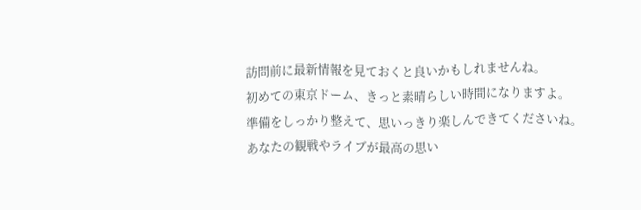訪問前に最新情報を見ておくと良いかもしれませんね。
初めての東京ドーム、きっと素晴らしい時間になりますよ。
準備をしっかり整えて、思いっきり楽しんできてくださいね。
あなたの観戦やライブが最高の思い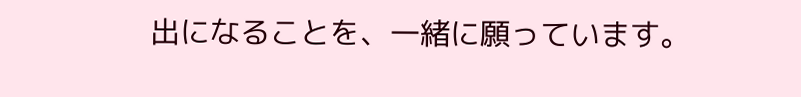出になることを、一緒に願っています。